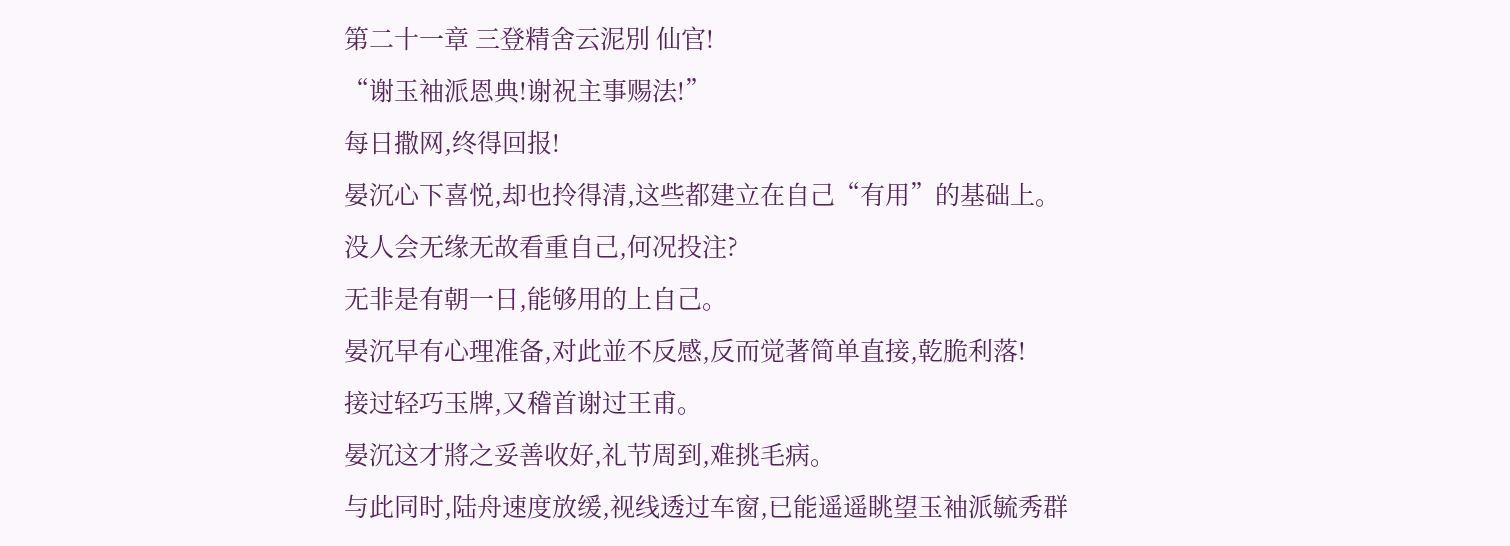第二十一章 三登精舍云泥別 仙官!
“谢玉袖派恩典!谢祝主事赐法!”
每日撒网,终得回报!
晏沉心下喜悦,却也拎得清,这些都建立在自己“有用”的基础上。
没人会无缘无故看重自己,何况投注?
无非是有朝一日,能够用的上自己。
晏沉早有心理准备,对此並不反感,反而觉著简单直接,乾脆利落!
接过轻巧玉牌,又稽首谢过王甫。
晏沉这才將之妥善收好,礼节周到,难挑毛病。
与此同时,陆舟速度放缓,视线透过车窗,已能遥遥眺望玉袖派毓秀群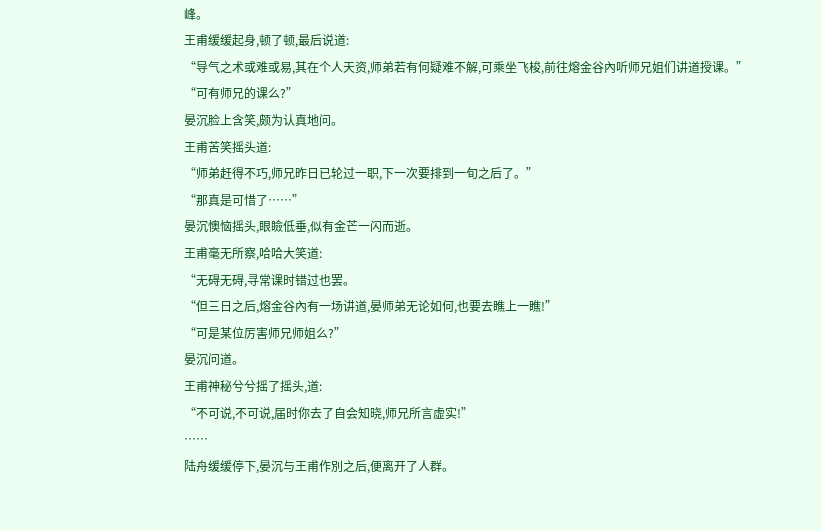峰。
王甫缓缓起身,顿了顿,最后说道:
“导气之术或难或易,其在个人天资,师弟若有何疑难不解,可乘坐飞梭,前往熔金谷內听师兄姐们讲道授课。”
“可有师兄的课么?”
晏沉脸上含笑,颇为认真地问。
王甫苦笑摇头道:
“师弟赶得不巧,师兄昨日已轮过一职,下一次要排到一旬之后了。”
“那真是可惜了……”
晏沉懊恼摇头,眼瞼低垂,似有金芒一闪而逝。
王甫毫无所察,哈哈大笑道:
“无碍无碍,寻常课时错过也罢。
“但三日之后,熔金谷內有一场讲道,晏师弟无论如何,也要去瞧上一瞧!”
“可是某位厉害师兄师姐么?”
晏沉问道。
王甫神秘兮兮摇了摇头,道:
“不可说,不可说,届时你去了自会知晓,师兄所言虚实!”
……
陆舟缓缓停下,晏沉与王甫作別之后,便离开了人群。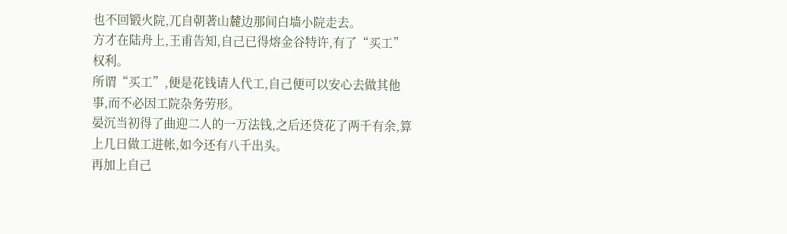也不回锻火院,兀自朝著山麓边那间白墙小院走去。
方才在陆舟上,王甫告知,自己已得熔金谷特许,有了“买工”权利。
所谓“买工”,便是花钱请人代工,自己便可以安心去做其他事,而不必因工院杂务劳形。
晏沉当初得了曲迎二人的一万法钱,之后还贷花了两千有余,算上几日做工进帐,如今还有八千出头。
再加上自己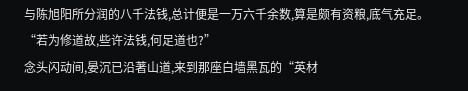与陈旭阳所分润的八千法钱,总计便是一万六千余数,算是颇有资粮,底气充足。
“若为修道故,些许法钱,何足道也?”
念头闪动间,晏沉已沿著山道,来到那座白墙黑瓦的“英材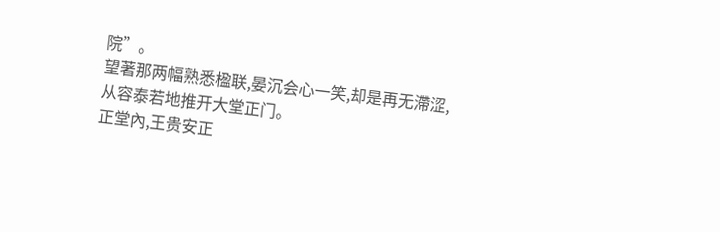院”。
望著那两幅熟悉楹联,晏沉会心一笑,却是再无滯涩,从容泰若地推开大堂正门。
正堂內,王贵安正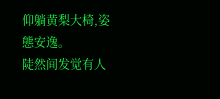仰躺黄梨大椅,姿態安逸。
陡然间发觉有人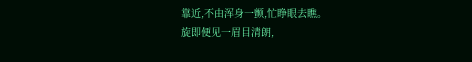靠近,不由浑身一颤,忙睁眼去瞧。
旋即便见一眉目清朗,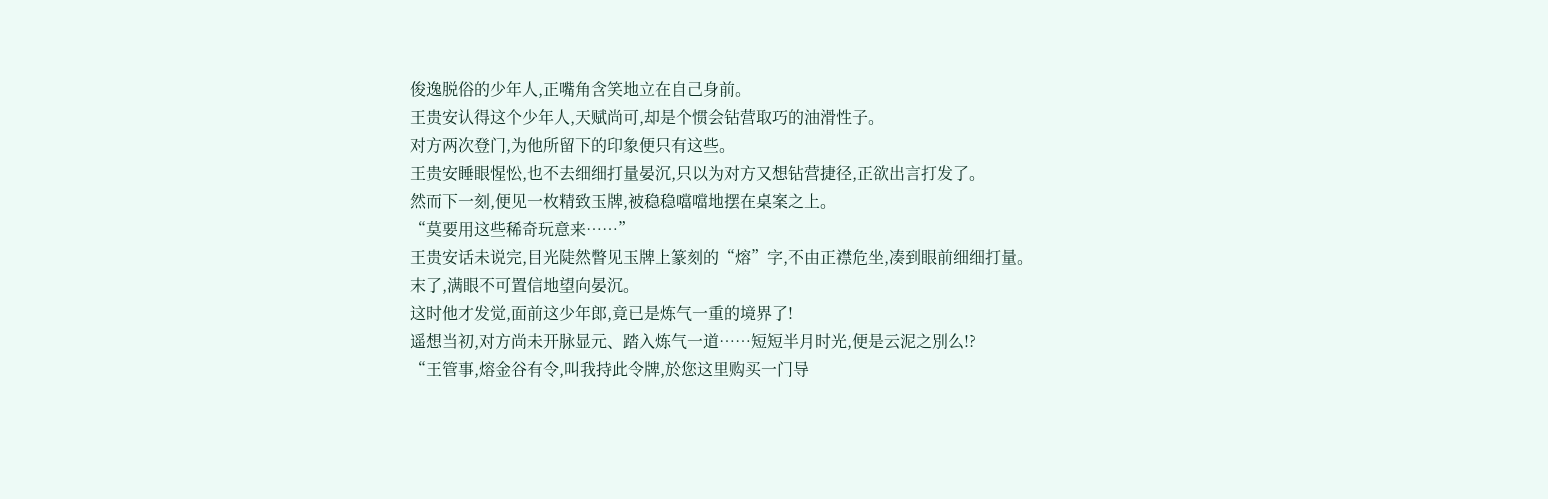俊逸脱俗的少年人,正嘴角含笑地立在自己身前。
王贵安认得这个少年人,天赋尚可,却是个惯会钻营取巧的油滑性子。
对方两次登门,为他所留下的印象便只有这些。
王贵安睡眼惺忪,也不去细细打量晏沉,只以为对方又想钻营捷径,正欲出言打发了。
然而下一刻,便见一枚精致玉牌,被稳稳噹噹地摆在桌案之上。
“莫要用这些稀奇玩意来……”
王贵安话未说完,目光陡然瞥见玉牌上篆刻的“熔”字,不由正襟危坐,凑到眼前细细打量。
末了,满眼不可置信地望向晏沉。
这时他才发觉,面前这少年郎,竟已是炼气一重的境界了!
遥想当初,对方尚未开脉显元、踏入炼气一道……短短半月时光,便是云泥之別么!?
“王管事,熔金谷有令,叫我持此令牌,於您这里购买一门导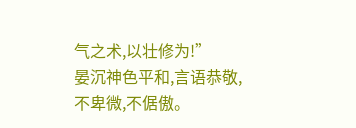气之术,以壮修为!”
晏沉神色平和,言语恭敬,不卑微,不倨傲。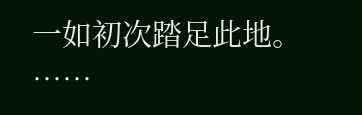一如初次踏足此地。
……